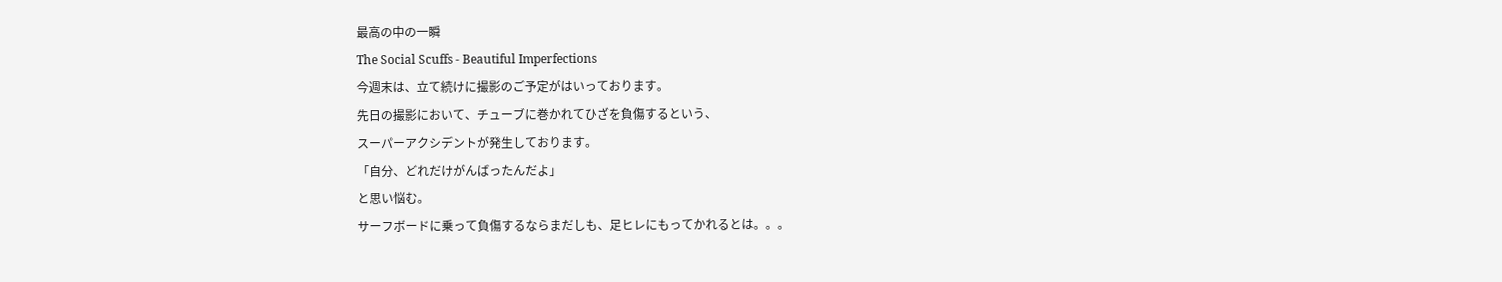最高の中の一瞬
The Social Scuffs - Beautiful Imperfections
今週末は、立て続けに撮影のご予定がはいっております。
先日の撮影において、チューブに巻かれてひざを負傷するという、
スーパーアクシデントが発生しております。
「自分、どれだけがんばったんだよ」
と思い悩む。
サーフボードに乗って負傷するならまだしも、足ヒレにもってかれるとは。。。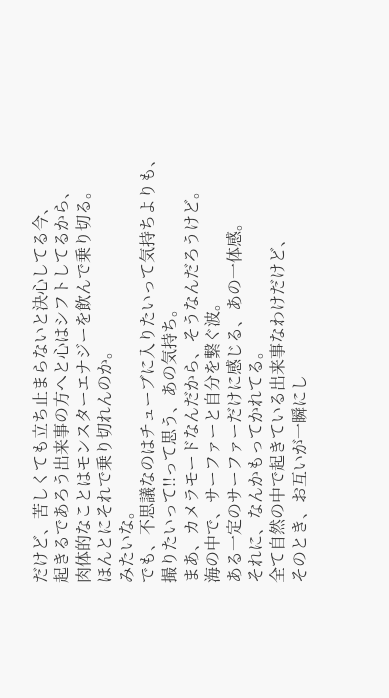だけど、苦しくても立ち止まらないと決心してる今、
起きるであろう出来事の方へと心はシフトしてるから、
肉体的なことはモンスターエナジーを飲んで乗り切る。
ほんとにそれで乗り切れんのか。
みたいな。
でも、不思議なのはチューブに入りたいって気持ちよりも、
撮りたいって!!って思う、あの気持ち。
まあ、カメラモードなんだから、そうなんだろうけど。
海の中で、サーファーと自分を繋ぐ波。
ある一定のサーファーだけに感じる、あの一体感。
それに、なんかもってかれてる。
全て自然の中で起きている出来事なわけだけど、
そのとき、お互いが一瞬にし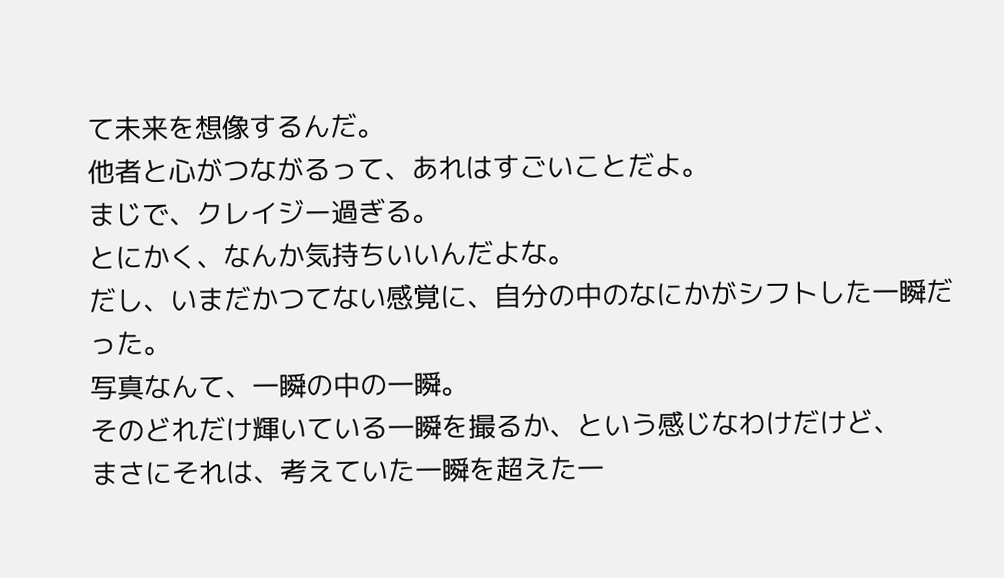て未来を想像するんだ。
他者と心がつながるって、あれはすごいことだよ。
まじで、クレイジー過ぎる。
とにかく、なんか気持ちいいんだよな。
だし、いまだかつてない感覚に、自分の中のなにかがシフトした一瞬だった。
写真なんて、一瞬の中の一瞬。
そのどれだけ輝いている一瞬を撮るか、という感じなわけだけど、
まさにそれは、考えていた一瞬を超えた一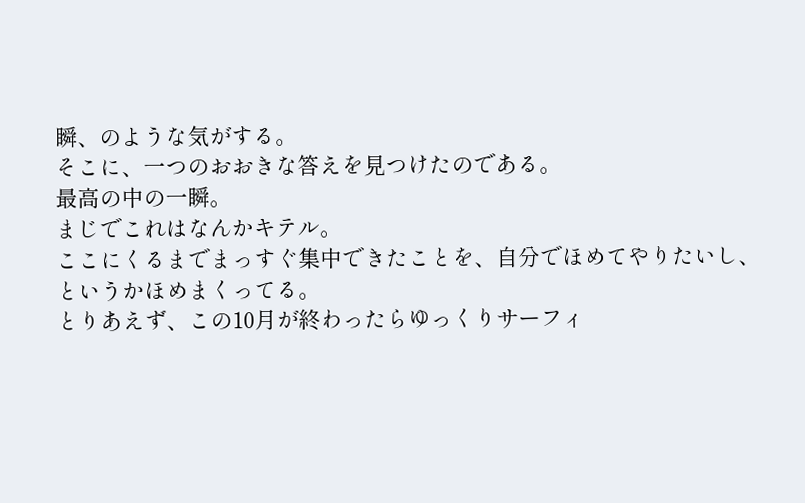瞬、のような気がする。
そこに、一つのおおきな答えを見つけたのである。
最高の中の一瞬。
まじでこれはなんかキテル。
ここにくるまでまっすぐ集中できたことを、自分でほめてやりたいし、
というかほめまくってる。
とりあえず、この10月が終わったらゆっくりサーフィ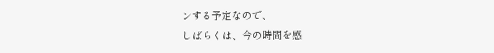ンする予定なので、
しばらくは、今の時間を感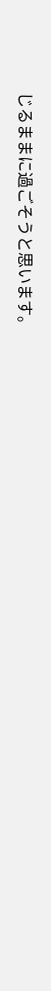じるままに過ごそうと思います。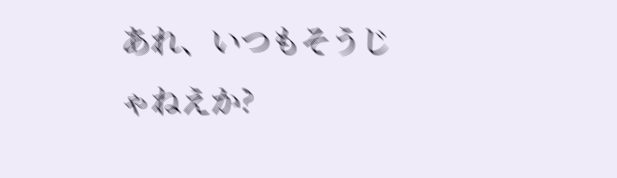あれ、いつもそうじゃねえか?